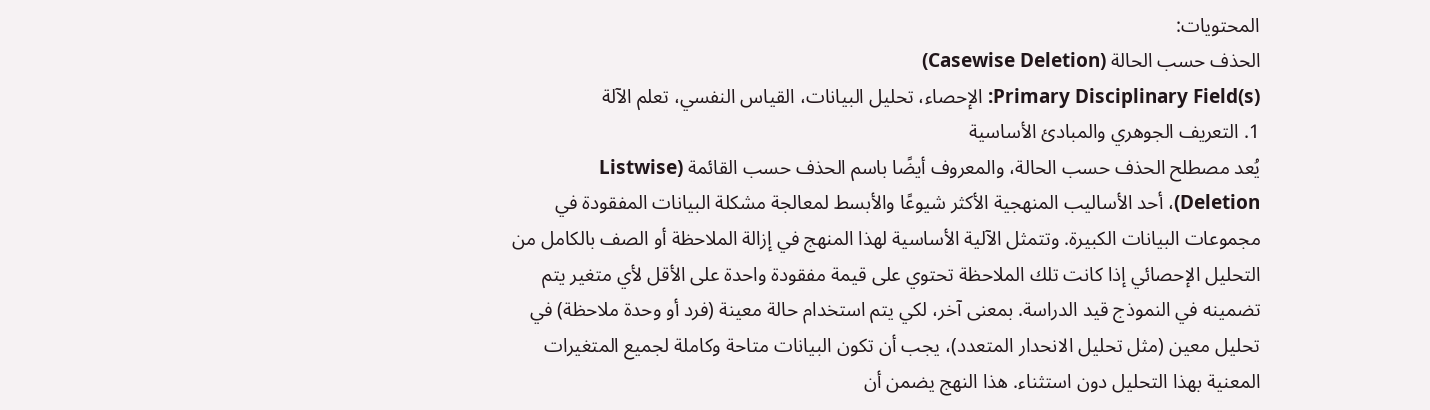المحتويات:
الحذف حسب الحالة (Casewise Deletion)
Primary Disciplinary Field(s): الإحصاء، تحليل البيانات، القياس النفسي، تعلم الآلة
1. التعريف الجوهري والمبادئ الأساسية
يُعد مصطلح الحذف حسب الحالة، والمعروف أيضًا باسم الحذف حسب القائمة (Listwise Deletion)، أحد الأساليب المنهجية الأكثر شيوعًا والأبسط لمعالجة مشكلة البيانات المفقودة في مجموعات البيانات الكبيرة. وتتمثل الآلية الأساسية لهذا المنهج في إزالة الملاحظة أو الصف بالكامل من التحليل الإحصائي إذا كانت تلك الملاحظة تحتوي على قيمة مفقودة واحدة على الأقل لأي متغير يتم تضمينه في النموذج قيد الدراسة. بمعنى آخر، لكي يتم استخدام حالة معينة (فرد أو وحدة ملاحظة) في تحليل معين (مثل تحليل الانحدار المتعدد)، يجب أن تكون البيانات متاحة وكاملة لجميع المتغيرات المعنية بهذا التحليل دون استثناء. هذا النهج يضمن أن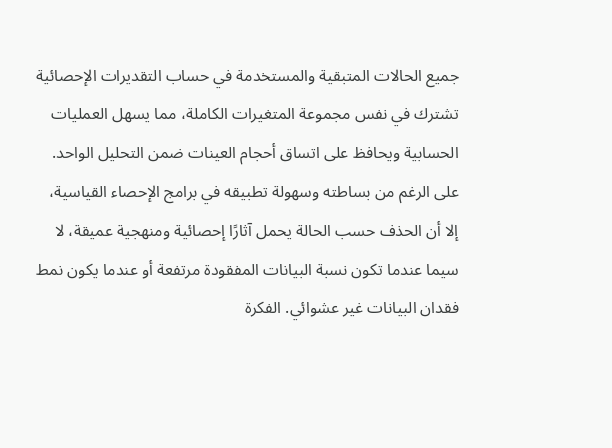جميع الحالات المتبقية والمستخدمة في حساب التقديرات الإحصائية تشترك في نفس مجموعة المتغيرات الكاملة، مما يسهل العمليات الحسابية ويحافظ على اتساق أحجام العينات ضمن التحليل الواحد.
على الرغم من بساطته وسهولة تطبيقه في برامج الإحصاء القياسية، إلا أن الحذف حسب الحالة يحمل آثارًا إحصائية ومنهجية عميقة، لا سيما عندما تكون نسبة البيانات المفقودة مرتفعة أو عندما يكون نمط فقدان البيانات غير عشوائي. الفكرة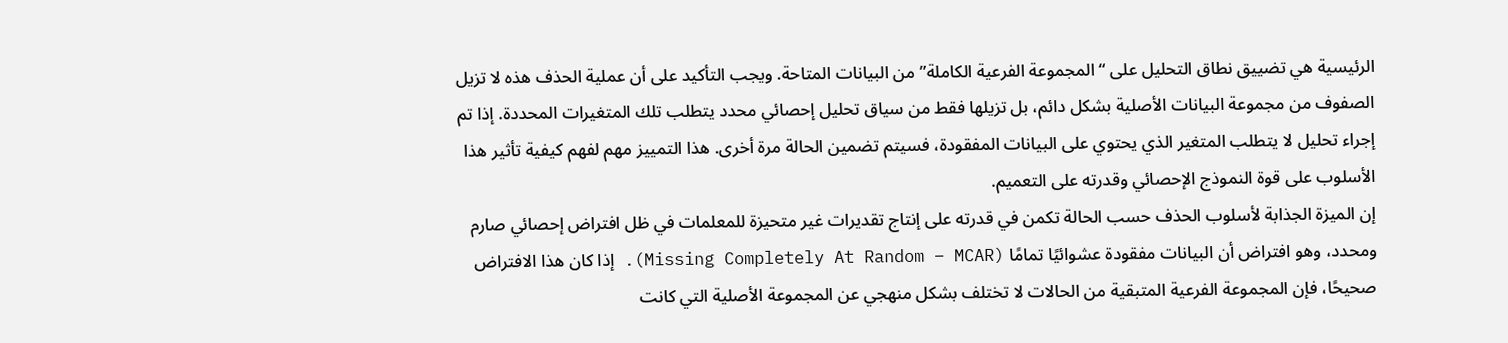الرئيسية هي تضييق نطاق التحليل على “المجموعة الفرعية الكاملة” من البيانات المتاحة. ويجب التأكيد على أن عملية الحذف هذه لا تزيل الصفوف من مجموعة البيانات الأصلية بشكل دائم، بل تزيلها فقط من سياق تحليل إحصائي محدد يتطلب تلك المتغيرات المحددة. إذا تم إجراء تحليل لا يتطلب المتغير الذي يحتوي على البيانات المفقودة، فسيتم تضمين الحالة مرة أخرى. هذا التمييز مهم لفهم كيفية تأثير هذا الأسلوب على قوة النموذج الإحصائي وقدرته على التعميم.
إن الميزة الجذابة لأسلوب الحذف حسب الحالة تكمن في قدرته على إنتاج تقديرات غير متحيزة للمعلمات في ظل افتراض إحصائي صارم ومحدد، وهو افتراض أن البيانات مفقودة عشوائيًا تمامًا (Missing Completely At Random – MCAR). إذا كان هذا الافتراض صحيحًا، فإن المجموعة الفرعية المتبقية من الحالات لا تختلف بشكل منهجي عن المجموعة الأصلية التي كانت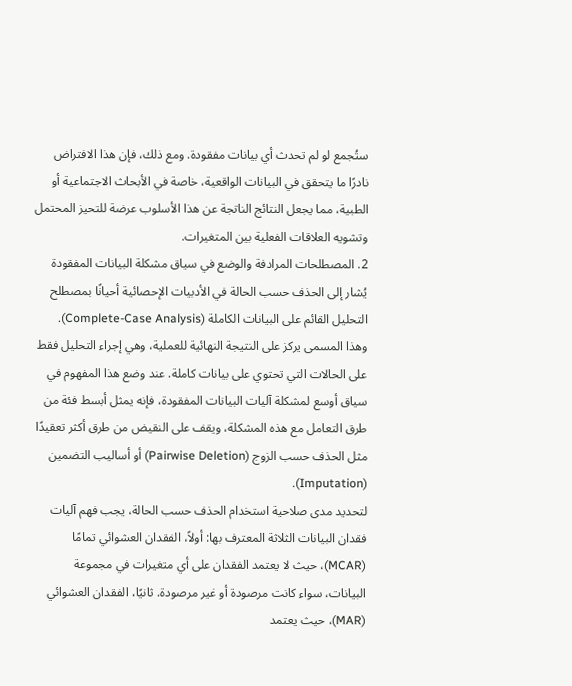ستُجمع لو لم تحدث أي بيانات مفقودة. ومع ذلك، فإن هذا الافتراض نادرًا ما يتحقق في البيانات الواقعية، خاصة في الأبحاث الاجتماعية أو الطبية، مما يجعل النتائج الناتجة عن هذا الأسلوب عرضة للتحيز المحتمل وتشويه العلاقات الفعلية بين المتغيرات.
2. المصطلحات المرادفة والوضع في سياق مشكلة البيانات المفقودة
يُشار إلى الحذف حسب الحالة في الأدبيات الإحصائية أحيانًا بمصطلح التحليل القائم على البيانات الكاملة (Complete-Case Analysis). وهذا المسمى يركز على النتيجة النهائية للعملية، وهي إجراء التحليل فقط على الحالات التي تحتوي على بيانات كاملة. عند وضع هذا المفهوم في سياق أوسع لمشكلة آليات البيانات المفقودة، فإنه يمثل أبسط فئة من طرق التعامل مع هذه المشكلة، ويقف على النقيض من طرق أكثر تعقيدًا مثل الحذف حسب الزوج (Pairwise Deletion) أو أساليب التضمين (Imputation).
لتحديد مدى صلاحية استخدام الحذف حسب الحالة، يجب فهم آليات فقدان البيانات الثلاثة المعترف بها: أولاً، الفقدان العشوائي تمامًا (MCAR)، حيث لا يعتمد الفقدان على أي متغيرات في مجموعة البيانات، سواء كانت مرصودة أو غير مرصودة. ثانيًا، الفقدان العشوائي (MAR)، حيث يعتمد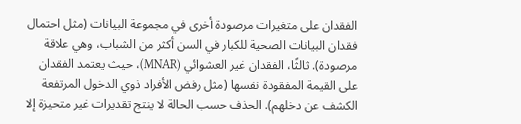الفقدان على متغيرات مرصودة أخرى في مجموعة البيانات (مثل احتمال فقدان البيانات الصحية للكبار في السن أكثر من الشباب، وهي علاقة مرصودة). ثالثًا، الفقدان غير العشوائي (MNAR)، حيث يعتمد الفقدان على القيمة المفقودة نفسها (مثل رفض الأفراد ذوي الدخول المرتفعة الكشف عن دخلهم). الحذف حسب الحالة لا ينتج تقديرات غير متحيزة إلا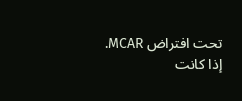تحت افتراض MCAR. إذا كانت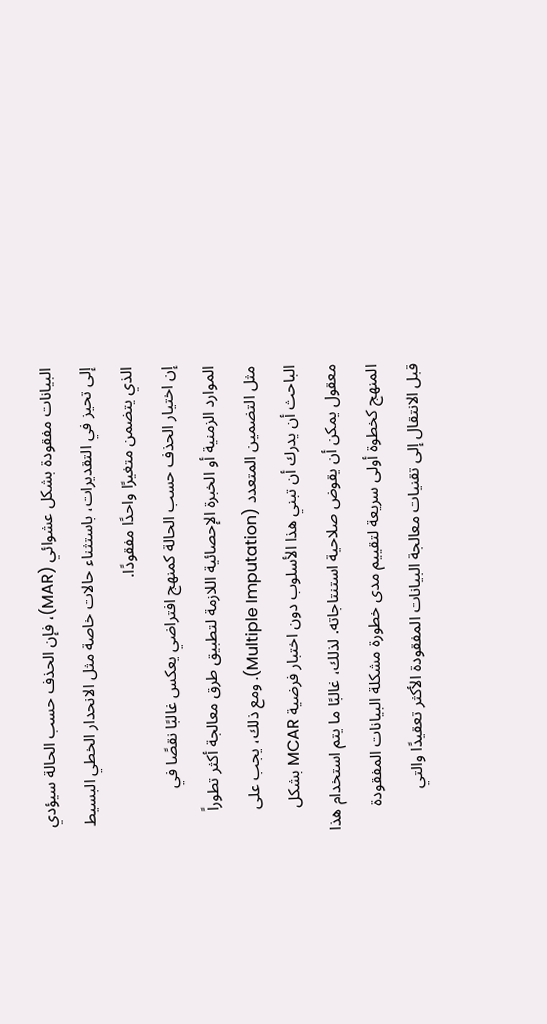البيانات مفقودة بشكل عشوائي (MAR)، فإن الحذف حسب الحالة سيؤدي إلى تحيز في التقديرات، باستثناء حالات خاصة مثل الانحدار الخطي البسيط الذي يتضمن متغيرًا واحدًا مفقودًا.
إن اختيار الحذف حسب الحالة كمنهج افتراضي يعكس غالبًا نقصًا في الموارد الزمنية أو الخبرة الإحصائية اللازمة لتطبيق طرق معالجة أكثر تطوراً مثل التضمين المتعدد (Multiple Imputation). ومع ذلك، يجب على الباحث أن يدرك أن تبني هذا الأسلوب دون اختبار فرضية MCAR بشكل معقول يمكن أن يقوض صلاحية استنتاجاته. لذلك، غالبًا ما يتم استخدام هذا المنهج كخطوة أولى سريعة لتقييم مدى خطورة مشكلة البيانات المفقودة قبل الانتقال إلى تقنيات معالجة البيانات المفقودة الأكثر تعقيدًا والتي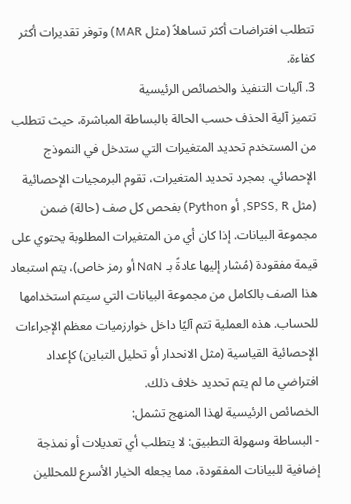تتطلب افتراضات أكثر تساهلاً (مثل MAR) وتوفر تقديرات أكثر كفاءة.
3. آليات التنفيذ والخصائص الرئيسية
تتميز آلية الحذف حسب الحالة بالبساطة المباشرة، حيث تتطلب من المستخدم تحديد المتغيرات التي ستدخل في النموذج الإحصائي. بمجرد تحديد المتغيرات، تقوم البرمجيات الإحصائية (مثل SPSS, R, أو Python) بفحص كل صف (حالة) ضمن مجموعة البيانات. إذا كان أي من المتغيرات المطلوبة يحتوي على قيمة مفقودة (مُشار إليها عادةً بـ NaN أو رمز خاص)، يتم استبعاد هذا الصف بالكامل من مجموعة البيانات التي سيتم استخدامها للحساب. هذه العملية تتم آليًا داخل خوارزميات معظم الإجراءات الإحصائية القياسية (مثل الانحدار أو تحليل التباين) كإعداد افتراضي ما لم يتم تحديد خلاف ذلك.
الخصائص الرئيسية لهذا المنهج تشمل:
- البساطة وسهولة التطبيق: لا يتطلب أي تعديلات أو نمذجة إضافية للبيانات المفقودة، مما يجعله الخيار الأسرع للمحللين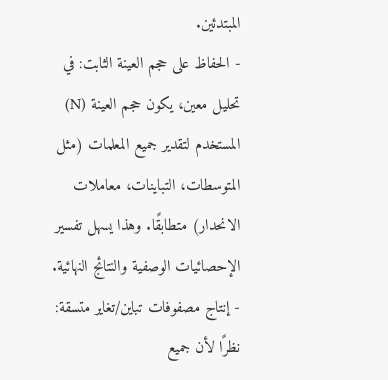المبتدئين.
- الحفاظ على حجم العينة الثابت: في تحليل معين، يكون حجم العينة (N) المستخدم لتقدير جميع المعلمات (مثل المتوسطات، التباينات، معاملات الانحدار) متطابقًا. وهذا يسهل تفسير الإحصائيات الوصفية والنتائج النهائية.
- إنتاج مصفوفات تباين/تغاير متسقة: نظرًا لأن جميع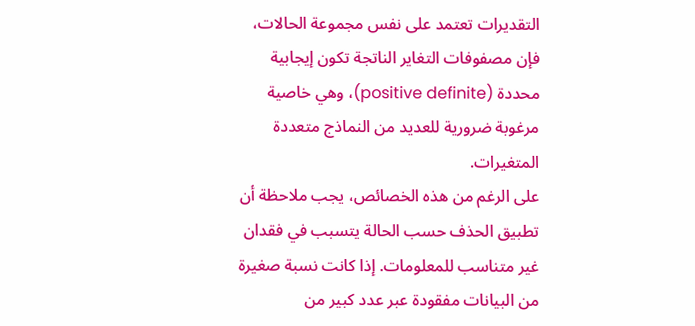التقديرات تعتمد على نفس مجموعة الحالات، فإن مصفوفات التغاير الناتجة تكون إيجابية محددة (positive definite)، وهي خاصية مرغوبة ضرورية للعديد من النماذج متعددة المتغيرات.
على الرغم من هذه الخصائص، يجب ملاحظة أن تطبيق الحذف حسب الحالة يتسبب في فقدان غير متناسب للمعلومات. إذا كانت نسبة صغيرة من البيانات مفقودة عبر عدد كبير من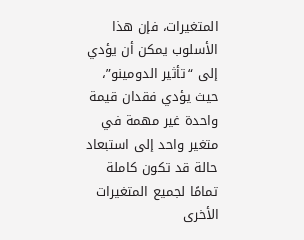المتغيرات، فإن هذا الأسلوب يمكن أن يؤدي إلى “تأثير الدومينو”، حيث يؤدي فقدان قيمة واحدة غير مهمة في متغير واحد إلى استبعاد حالة قد تكون كاملة تمامًا لجميع المتغيرات الأخرى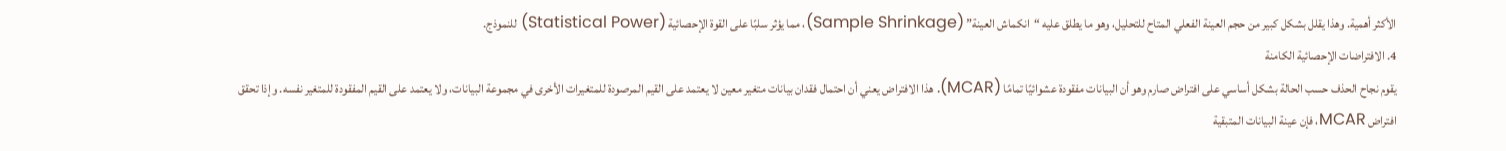الأكثر أهمية. وهذا يقلل بشكل كبير من حجم العينة الفعلي المتاح للتحليل، وهو ما يطلق عليه “انكماش العينة” (Sample Shrinkage)، مما يؤثر سلبًا على القوة الإحصائية (Statistical Power) للنموذج.
4. الافتراضات الإحصائية الكامنة
يقوم نجاح الحذف حسب الحالة بشكل أساسي على افتراض صارم وهو أن البيانات مفقودة عشوائيًا تمامًا (MCAR). هذا الافتراض يعني أن احتمال فقدان بيانات متغير معين لا يعتمد على القيم المرصودة للمتغيرات الأخرى في مجموعة البيانات، ولا يعتمد على القيم المفقودة للمتغير نفسه. وإذا تحقق افتراض MCAR، فإن عينة البيانات المتبقية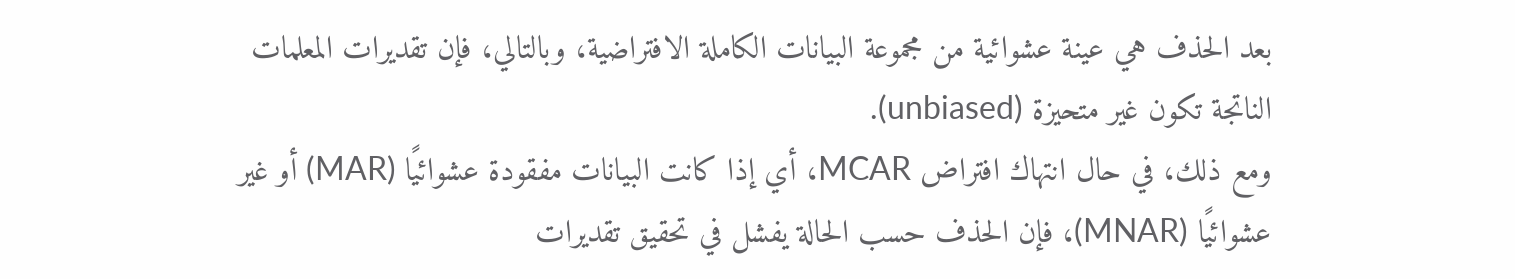بعد الحذف هي عينة عشوائية من مجموعة البيانات الكاملة الافتراضية، وبالتالي، فإن تقديرات المعلمات الناتجة تكون غير متحيزة (unbiased).
ومع ذلك، في حال انتهاك افتراض MCAR، أي إذا كانت البيانات مفقودة عشوائيًا (MAR) أو غير عشوائيًا (MNAR)، فإن الحذف حسب الحالة يفشل في تحقيق تقديرات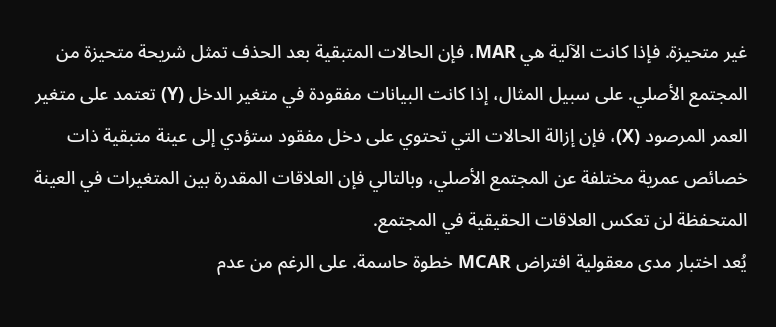غير متحيزة. فإذا كانت الآلية هي MAR، فإن الحالات المتبقية بعد الحذف تمثل شريحة متحيزة من المجتمع الأصلي. على سبيل المثال، إذا كانت البيانات مفقودة في متغير الدخل (Y) تعتمد على متغير العمر المرصود (X)، فإن إزالة الحالات التي تحتوي على دخل مفقود ستؤدي إلى عينة متبقية ذات خصائص عمرية مختلفة عن المجتمع الأصلي، وبالتالي فإن العلاقات المقدرة بين المتغيرات في العينة المتحفظة لن تعكس العلاقات الحقيقية في المجتمع.
يُعد اختبار مدى معقولية افتراض MCAR خطوة حاسمة. على الرغم من عدم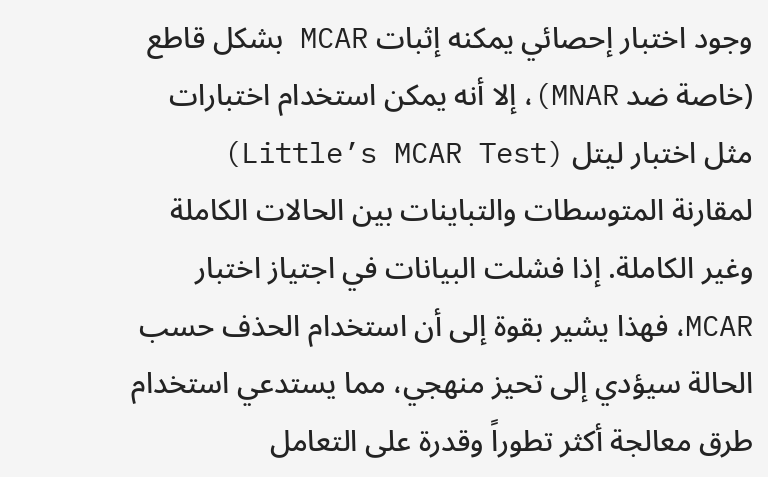وجود اختبار إحصائي يمكنه إثبات MCAR بشكل قاطع (خاصة ضد MNAR)، إلا أنه يمكن استخدام اختبارات مثل اختبار ليتل (Little’s MCAR Test) لمقارنة المتوسطات والتباينات بين الحالات الكاملة وغير الكاملة. إذا فشلت البيانات في اجتياز اختبار MCAR، فهذا يشير بقوة إلى أن استخدام الحذف حسب الحالة سيؤدي إلى تحيز منهجي، مما يستدعي استخدام طرق معالجة أكثر تطوراً وقدرة على التعامل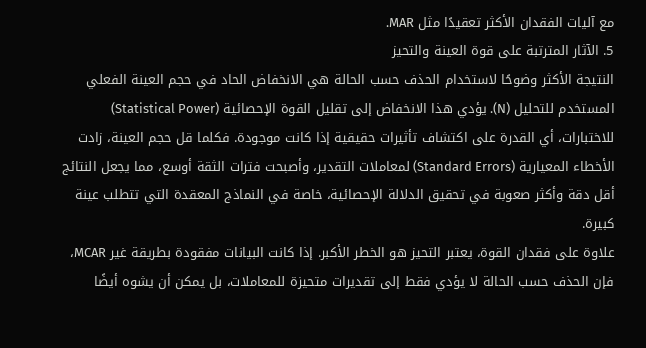مع آليات الفقدان الأكثر تعقيدًا مثل MAR.
5. الآثار المترتبة على قوة العينة والتحيز
النتيجة الأكثر وضوحًا لاستخدام الحذف حسب الحالة هي الانخفاض الحاد في حجم العينة الفعلي المستخدم للتحليل (N). يؤدي هذا الانخفاض إلى تقليل القوة الإحصائية (Statistical Power) للاختبارات، أي القدرة على اكتشاف تأثيرات حقيقية إذا كانت موجودة. فكلما قل حجم العينة، زادت الأخطاء المعيارية (Standard Errors) لمعاملات التقدير، وأصبحت فترات الثقة أوسع، مما يجعل النتائج أقل دقة وأكثر صعوبة في تحقيق الدلالة الإحصائية، خاصة في النماذج المعقدة التي تتطلب عينة كبيرة.
علاوة على فقدان القوة، يعتبر التحيز هو الخطر الأكبر. إذا كانت البيانات مفقودة بطريقة غير MCAR، فإن الحذف حسب الحالة لا يؤدي فقط إلى تقديرات متحيزة للمعاملات، بل يمكن أن يشوه أيضًا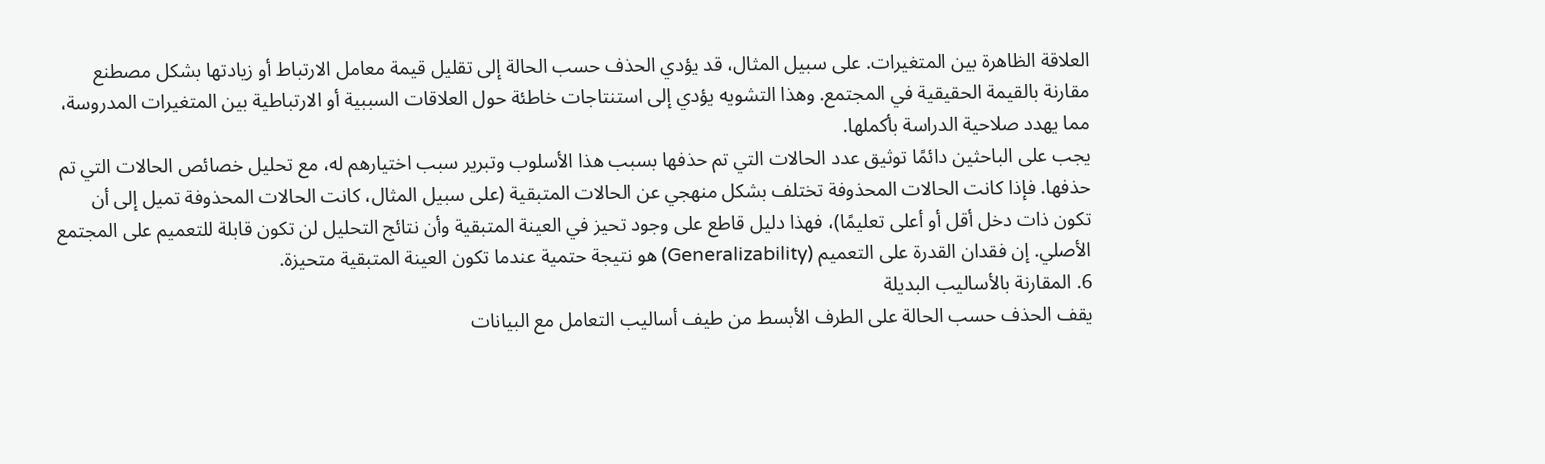العلاقة الظاهرة بين المتغيرات. على سبيل المثال، قد يؤدي الحذف حسب الحالة إلى تقليل قيمة معامل الارتباط أو زيادتها بشكل مصطنع مقارنة بالقيمة الحقيقية في المجتمع. وهذا التشويه يؤدي إلى استنتاجات خاطئة حول العلاقات السببية أو الارتباطية بين المتغيرات المدروسة، مما يهدد صلاحية الدراسة بأكملها.
يجب على الباحثين دائمًا توثيق عدد الحالات التي تم حذفها بسبب هذا الأسلوب وتبرير سبب اختيارهم له، مع تحليل خصائص الحالات التي تم حذفها. فإذا كانت الحالات المحذوفة تختلف بشكل منهجي عن الحالات المتبقية (على سبيل المثال، كانت الحالات المحذوفة تميل إلى أن تكون ذات دخل أقل أو أعلى تعليمًا)، فهذا دليل قاطع على وجود تحيز في العينة المتبقية وأن نتائج التحليل لن تكون قابلة للتعميم على المجتمع الأصلي. إن فقدان القدرة على التعميم (Generalizability) هو نتيجة حتمية عندما تكون العينة المتبقية متحيزة.
6. المقارنة بالأساليب البديلة
يقف الحذف حسب الحالة على الطرف الأبسط من طيف أساليب التعامل مع البيانات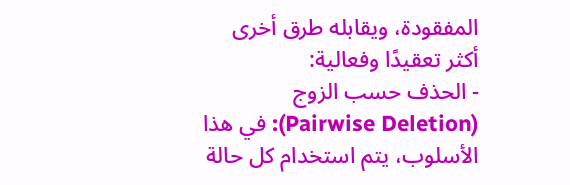المفقودة، ويقابله طرق أخرى أكثر تعقيدًا وفعالية:
- الحذف حسب الزوج (Pairwise Deletion): في هذا الأسلوب، يتم استخدام كل حالة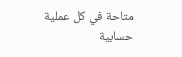متاحة في كل عملية حسابية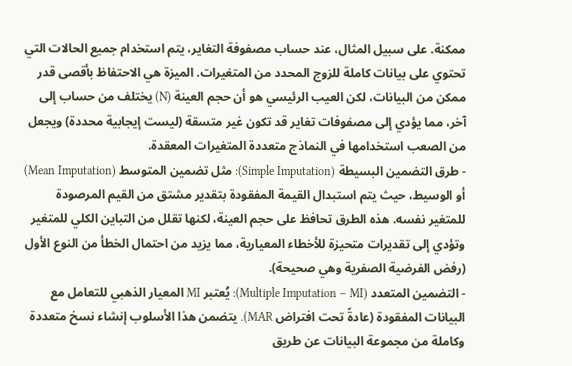ممكنة. على سبيل المثال، عند حساب مصفوفة التغاير، يتم استخدام جميع الحالات التي تحتوي على بيانات كاملة للزوج المحدد من المتغيرات. الميزة هي الاحتفاظ بأقصى قدر ممكن من البيانات، لكن العيب الرئيسي هو أن حجم العينة (N) يختلف من حساب إلى آخر، مما يؤدي إلى مصفوفات تغاير قد تكون غير متسقة (ليست إيجابية محددة) ويجعل من الصعب استخدامها في النماذج متعددة المتغيرات المعقدة.
- طرق التضمين البسيطة (Simple Imputation): مثل تضمين المتوسط (Mean Imputation) أو الوسيط، حيث يتم استبدال القيمة المفقودة بتقدير مشتق من القيم المرصودة للمتغير نفسه. هذه الطرق تحافظ على حجم العينة، لكنها تقلل من التباين الكلي للمتغير وتؤدي إلى تقديرات متحيزة للأخطاء المعيارية، مما يزيد من احتمال الخطأ من النوع الأول (رفض الفرضية الصفرية وهي صحيحة).
- التضمين المتعدد (Multiple Imputation – MI): يُعتبر MI المعيار الذهبي للتعامل مع البيانات المفقودة (عادةً تحت افتراض MAR). يتضمن هذا الأسلوب إنشاء نسخ متعددة وكاملة من مجموعة البيانات عن طريق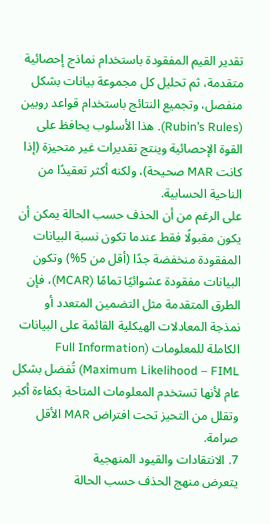تقدير القيم المفقودة باستخدام نماذج إحصائية متقدمة، ثم تحليل كل مجموعة بيانات بشكل منفصل، وتجميع النتائج باستخدام قواعد روبين (Rubin’s Rules). هذا الأسلوب يحافظ على القوة الإحصائية وينتج تقديرات غير متحيزة (إذا كانت MAR صحيحة)، ولكنه أكثر تعقيدًا من الناحية الحسابية.
على الرغم من أن الحذف حسب الحالة يمكن أن يكون مقبولًا فقط عندما تكون نسبة البيانات المفقودة منخفضة جدًا (أقل من 5%) وتكون البيانات مفقودة عشوائيًا تمامًا (MCAR)، فإن الطرق المتقدمة مثل التضمين المتعدد أو نمذجة المعادلات الهيكلية القائمة على البيانات الكاملة للمعلومات (Full Information Maximum Likelihood – FIML) تُفضل بشكل عام لأنها تستخدم المعلومات المتاحة بكفاءة أكبر وتقلل من التحيز تحت افتراض MAR الأقل صرامة.
7. الانتقادات والقيود المنهجية
يتعرض منهج الحذف حسب الحالة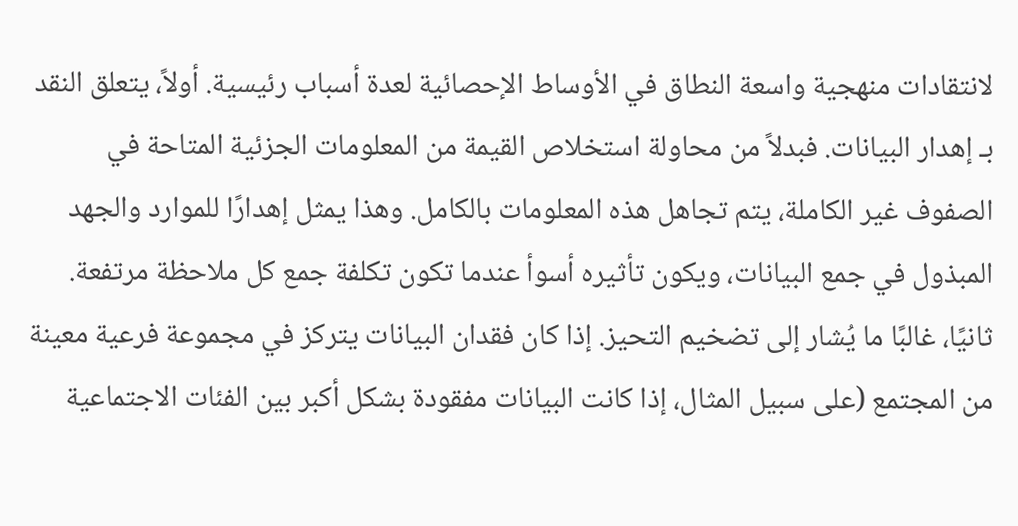لانتقادات منهجية واسعة النطاق في الأوساط الإحصائية لعدة أسباب رئيسية. أولاً، يتعلق النقد بـ إهدار البيانات. فبدلاً من محاولة استخلاص القيمة من المعلومات الجزئية المتاحة في الصفوف غير الكاملة، يتم تجاهل هذه المعلومات بالكامل. وهذا يمثل إهدارًا للموارد والجهد المبذول في جمع البيانات، ويكون تأثيره أسوأ عندما تكون تكلفة جمع كل ملاحظة مرتفعة.
ثانيًا، غالبًا ما يُشار إلى تضخيم التحيز. إذا كان فقدان البيانات يتركز في مجموعة فرعية معينة من المجتمع (على سبيل المثال، إذا كانت البيانات مفقودة بشكل أكبر بين الفئات الاجتماعية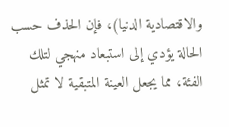والاقتصادية الدنيا)، فإن الحذف حسب الحالة يؤدي إلى استبعاد منهجي لتلك الفئة، مما يجعل العينة المتبقية لا تمثل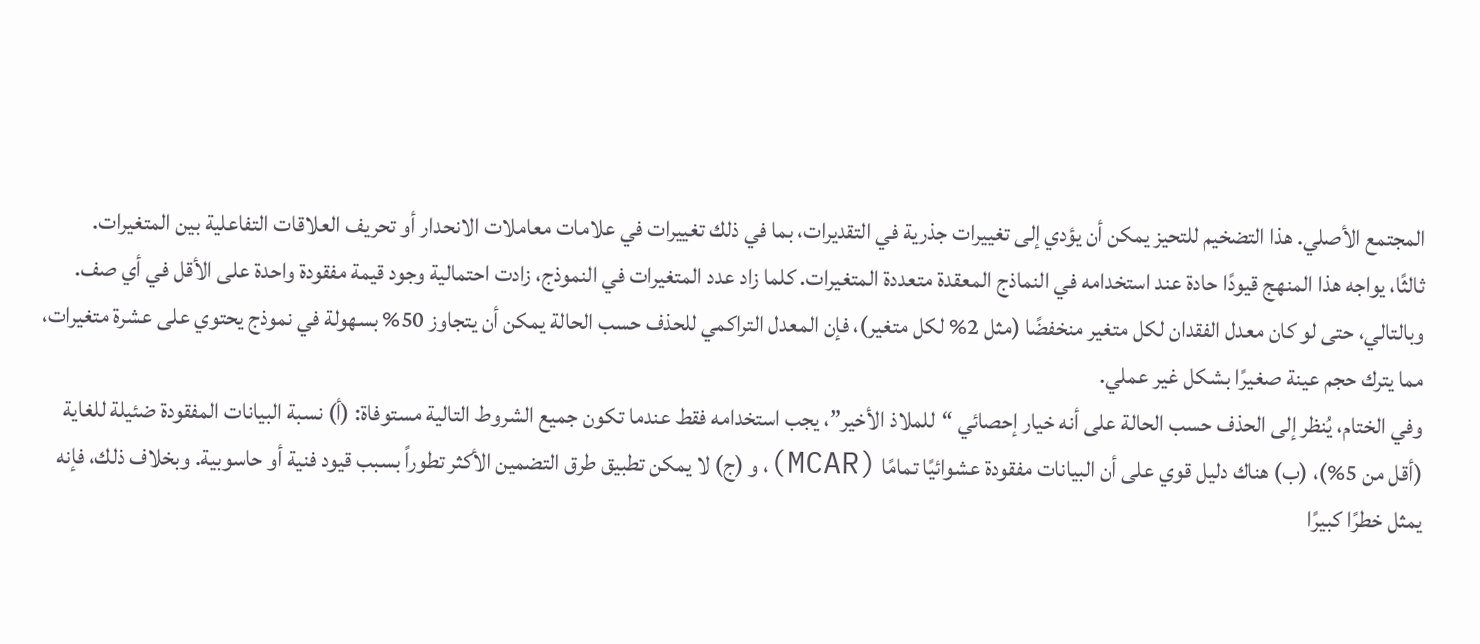المجتمع الأصلي. هذا التضخيم للتحيز يمكن أن يؤدي إلى تغييرات جذرية في التقديرات، بما في ذلك تغييرات في علامات معاملات الانحدار أو تحريف العلاقات التفاعلية بين المتغيرات.
ثالثًا، يواجه هذا المنهج قيودًا حادة عند استخدامه في النماذج المعقدة متعددة المتغيرات. كلما زاد عدد المتغيرات في النموذج، زادت احتمالية وجود قيمة مفقودة واحدة على الأقل في أي صف. وبالتالي، حتى لو كان معدل الفقدان لكل متغير منخفضًا (مثل 2% لكل متغير)، فإن المعدل التراكمي للحذف حسب الحالة يمكن أن يتجاوز 50% بسهولة في نموذج يحتوي على عشرة متغيرات، مما يترك حجم عينة صغيرًا بشكل غير عملي.
وفي الختام، يُنظر إلى الحذف حسب الحالة على أنه خيار إحصائي “للملاذ الأخير”، يجب استخدامه فقط عندما تكون جميع الشروط التالية مستوفاة: (أ) نسبة البيانات المفقودة ضئيلة للغاية (أقل من 5%)، (ب) هناك دليل قوي على أن البيانات مفقودة عشوائيًا تمامًا (MCAR)، و (ج) لا يمكن تطبيق طرق التضمين الأكثر تطوراً بسبب قيود فنية أو حاسوبية. وبخلاف ذلك، فإنه يمثل خطرًا كبيرًا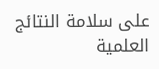على سلامة النتائج العلمية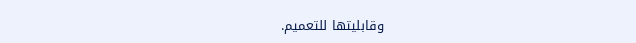وقابليتها للتعميم.